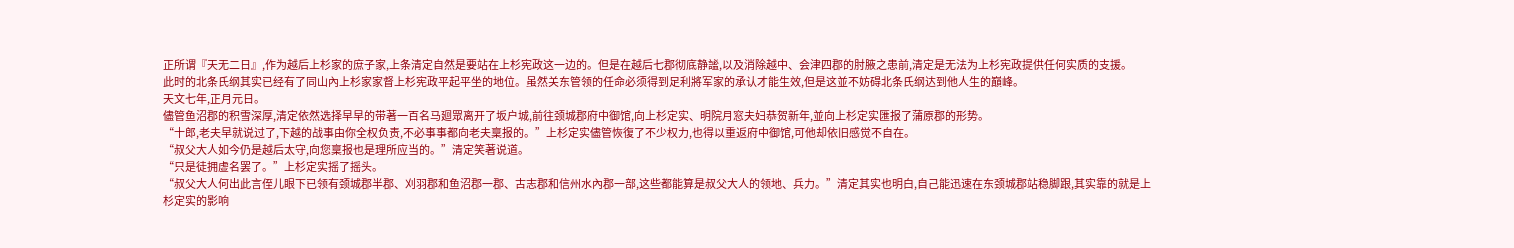正所谓『天无二日』,作为越后上杉家的庶子家,上条清定自然是要站在上杉宪政这一边的。但是在越后七郡彻底静謐,以及消除越中、会津四郡的肘腋之患前,清定是无法为上杉宪政提供任何实质的支援。
此时的北条氏纲其实已经有了同山內上杉家家督上杉宪政平起平坐的地位。虽然关东管领的任命必须得到足利將军家的承认才能生效,但是这並不妨碍北条氏纲达到他人生的巔峰。
天文七年,正月元日。
儘管鱼沼郡的积雪深厚,清定依然选择早早的带著一百名马廻眾离开了坂户城,前往颈城郡府中御馆,向上杉定实、明院月窓夫妇恭贺新年,並向上杉定实匯报了蒲原郡的形势。
“十郎,老夫早就说过了,下越的战事由你全权负责,不必事事都向老夫稟报的。”上杉定实儘管恢復了不少权力,也得以重返府中御馆,可他却依旧感觉不自在。
“叔父大人如今仍是越后太守,向您稟报也是理所应当的。”清定笑著说道。
“只是徒拥虚名罢了。”上杉定实摇了摇头。
“叔父大人何出此言侄儿眼下已领有颈城郡半郡、刈羽郡和鱼沼郡一郡、古志郡和信州水內郡一部,这些都能算是叔父大人的领地、兵力。”清定其实也明白,自己能迅速在东颈城郡站稳脚跟,其实靠的就是上杉定实的影响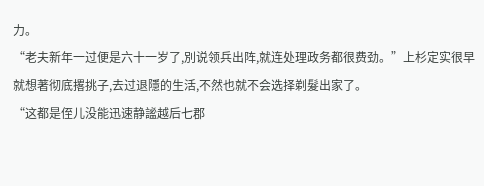力。
“老夫新年一过便是六十一岁了,別说领兵出阵,就连处理政务都很费劲。”上杉定实很早就想著彻底撂挑子,去过退隱的生活,不然也就不会选择剃髮出家了。
“这都是侄儿没能迅速静謐越后七郡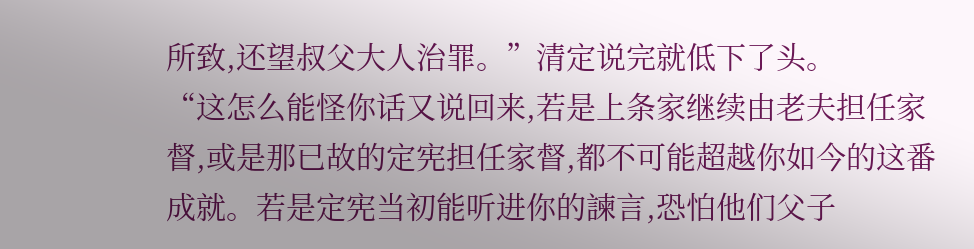所致,还望叔父大人治罪。”清定说完就低下了头。
“这怎么能怪你话又说回来,若是上条家继续由老夫担任家督,或是那已故的定宪担任家督,都不可能超越你如今的这番成就。若是定宪当初能听进你的諫言,恐怕他们父子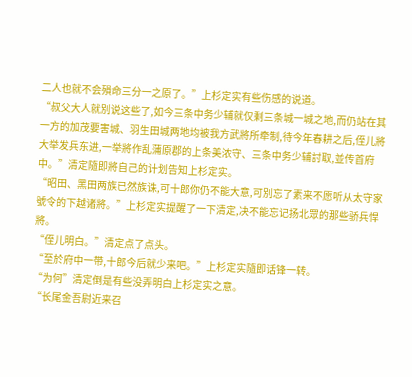二人也就不会殞命三分一之原了。”上杉定实有些伤感的说道。
“叔父大人就別说这些了,如今三条中务少辅就仅剩三条城一城之地,而仍站在其一方的加茂要害城、羽生田城两地均被我方武將所牵制,待今年春耕之后,侄儿將大举发兵东进,一举將作乱蒲原郡的上条美浓守、三条中务少辅討取,並传首府中。”清定隨即將自己的计划告知上杉定实。
“昭田、黑田两族已然族诛,可十郎你仍不能大意,可別忘了素来不愿听从太守家號令的下越诸將。”上杉定实提醒了一下清定,决不能忘记扬北眾的那些骄兵悍將。
“侄儿明白。”清定点了点头。
“至於府中一带,十郎今后就少来吧。”上杉定实隨即话锋一转。
“为何”清定倒是有些没弄明白上杉定实之意。
“长尾金吾尉近来召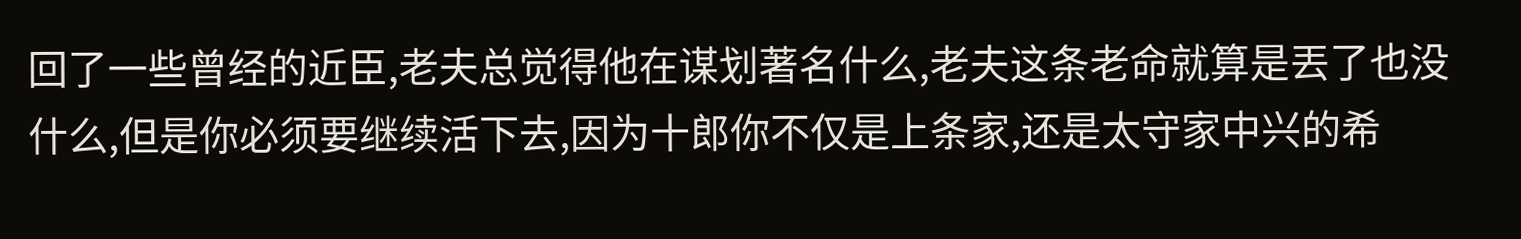回了一些曾经的近臣,老夫总觉得他在谋划著名什么,老夫这条老命就算是丟了也没什么,但是你必须要继续活下去,因为十郎你不仅是上条家,还是太守家中兴的希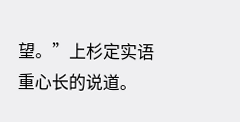望。”上杉定实语重心长的说道。